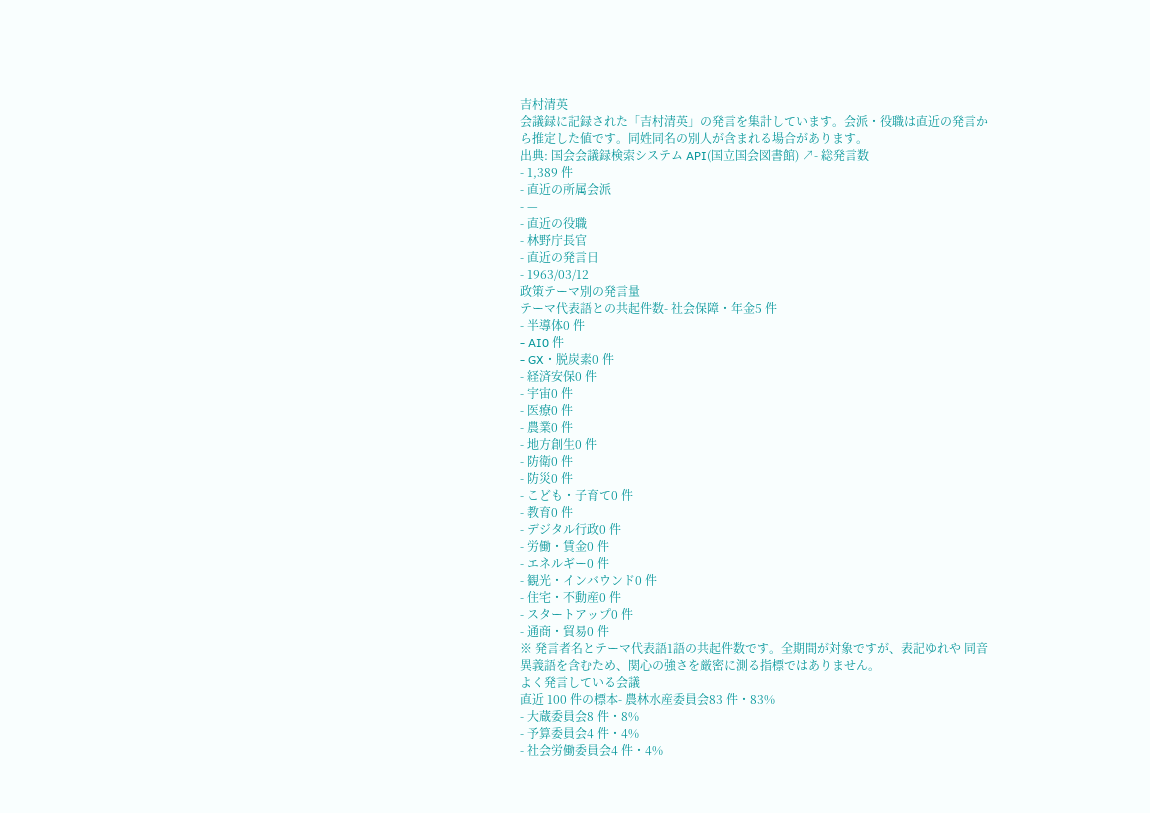吉村清英
会議録に記録された「吉村清英」の発言を集計しています。会派・役職は直近の発言から推定した値です。同姓同名の別人が含まれる場合があります。
出典: 国会会議録検索システム API(国立国会図書館) ↗- 総発言数
- 1,389 件
- 直近の所属会派
- —
- 直近の役職
- 林野庁長官
- 直近の発言日
- 1963/03/12
政策テーマ別の発言量
テーマ代表語との共起件数- 社会保障・年金5 件
- 半導体0 件
- AI0 件
- GX・脱炭素0 件
- 経済安保0 件
- 宇宙0 件
- 医療0 件
- 農業0 件
- 地方創生0 件
- 防衛0 件
- 防災0 件
- こども・子育て0 件
- 教育0 件
- デジタル行政0 件
- 労働・賃金0 件
- エネルギー0 件
- 観光・インバウンド0 件
- 住宅・不動産0 件
- スタートアップ0 件
- 通商・貿易0 件
※ 発言者名とテーマ代表語1語の共起件数です。全期間が対象ですが、表記ゆれや 同音異義語を含むため、関心の強さを厳密に測る指標ではありません。
よく発言している会議
直近 100 件の標本- 農林水産委員会83 件・83%
- 大蔵委員会8 件・8%
- 予算委員会4 件・4%
- 社会労働委員会4 件・4%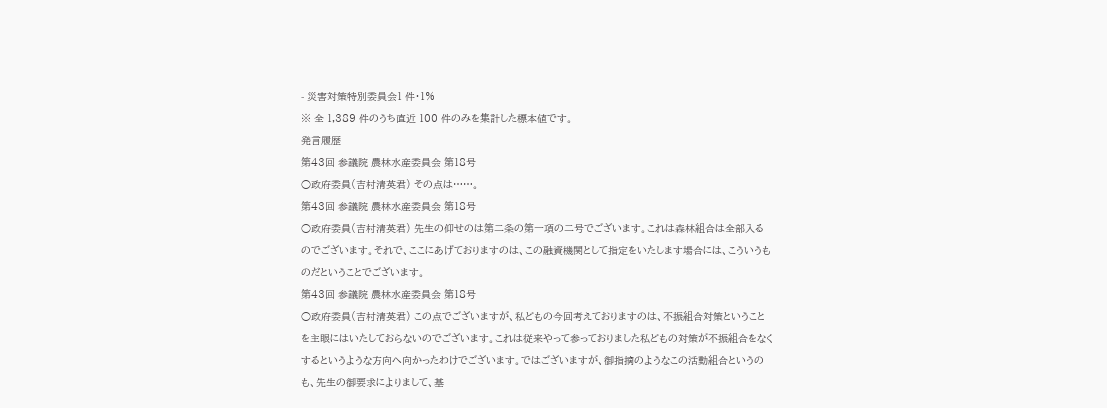- 災害対策特別委員会1 件・1%
※ 全 1,389 件のうち直近 100 件のみを集計した標本値です。
発言履歴
第43回 参議院 農林水産委員会 第18号
○政府委員(吉村清英君) その点は……。
第43回 参議院 農林水産委員会 第18号
○政府委員(吉村清英君) 先生の仰せのは第二条の第一項の二号でございます。これは森林組合は全部入るのでございます。それで、ここにあげておりますのは、この融資機関として指定をいたします場合には、こういうものだということでございます。
第43回 参議院 農林水産委員会 第18号
○政府委員(吉村清英君) この点でございますが、私どもの今回考えておりますのは、不振組合対策ということを主眼にはいたしておらないのでございます。これは従来やって参っておりました私どもの対策が不振組合をなくするというような方向へ向かったわけでございます。ではございますが、御指摘のようなこの活動組合というのも、先生の御要求によりまして、基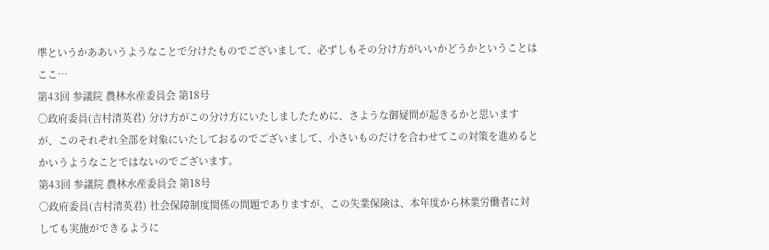準というかああいうようなことで分けたものでございまして、必ずしもその分け方がいいかどうかということはここ…
第43回 参議院 農林水産委員会 第18号
○政府委員(吉村清英君) 分け方がこの分け方にいたしましたために、さような御疑問が起きるかと思いますが、このそれぞれ全部を対象にいたしておるのでございまして、小さいものだけを合わせてこの対策を進めるとかいうようなことではないのでございます。
第43回 参議院 農林水産委員会 第18号
○政府委員(吉村清英君) 社会保障制度関係の問題でありますが、この失業保険は、本年度から林業労働者に対しても実施ができるように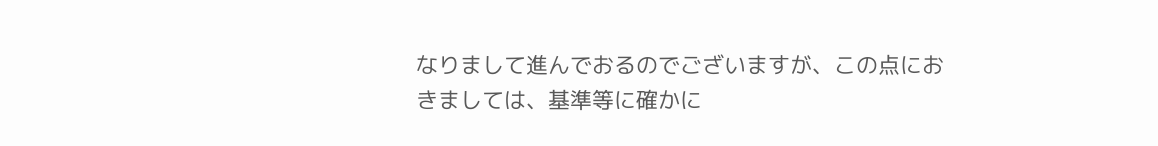なりまして進んでおるのでございますが、この点におきましては、基準等に確かに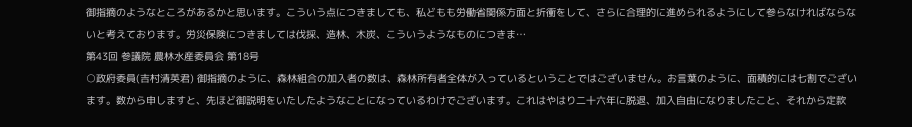御指摘のようなところがあるかと思います。こういう点につきましても、私どもも労働省関係方面と折衝をして、さらに合理的に進められるようにして参らなければならないと考えております。労災保険につきましては伐採、造林、木炭、こういうようなものにつきま…
第43回 参議院 農林水産委員会 第18号
○政府委員(吉村清英君) 御指摘のように、森林組合の加入者の数は、森林所有者全体が入っているということではございません。お言葉のように、面積的には七割でございます。数から申しますと、先ほど御説明をいたしたようなことになっているわけでございます。これはやはり二十六年に脱退、加入自由になりましたこと、それから定款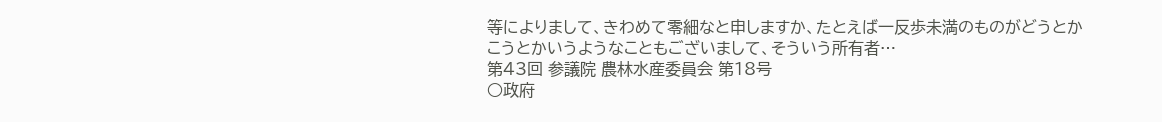等によりまして、きわめて零細なと申しますか、たとえば一反歩未満のものがどうとかこうとかいうようなこともございまして、そういう所有者…
第43回 参議院 農林水産委員会 第18号
○政府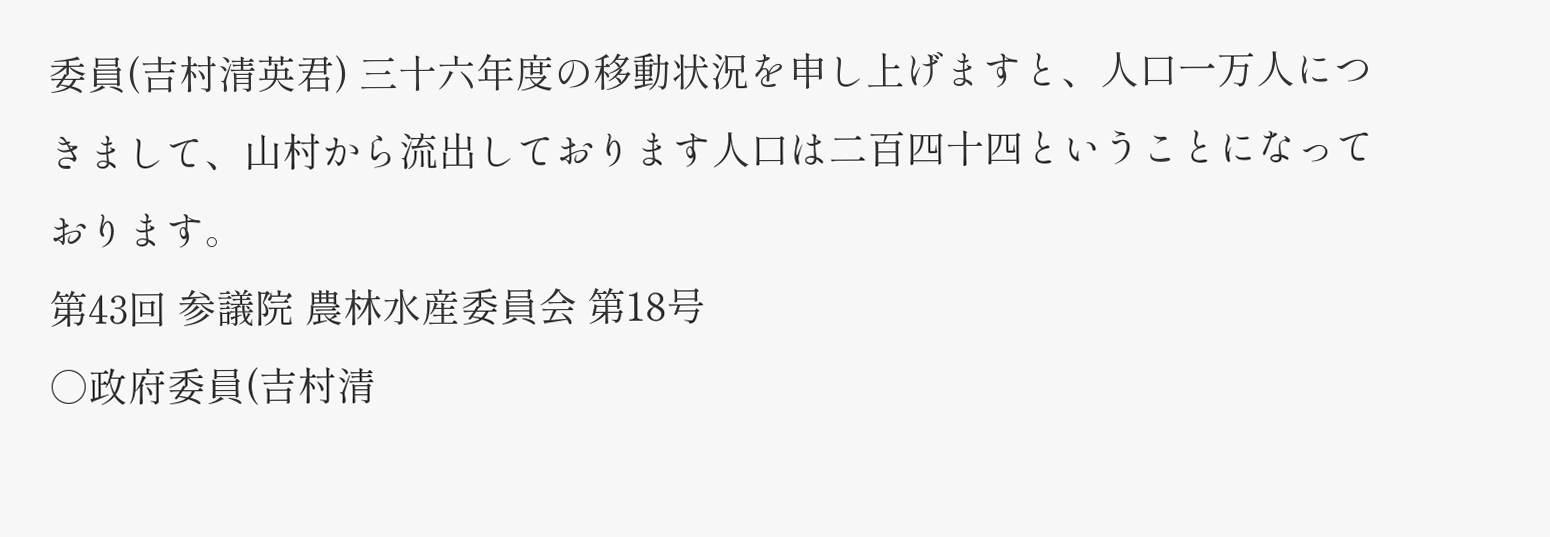委員(吉村清英君) 三十六年度の移動状況を申し上げますと、人口一万人につきまして、山村から流出しております人口は二百四十四ということになっております。
第43回 参議院 農林水産委員会 第18号
○政府委員(吉村清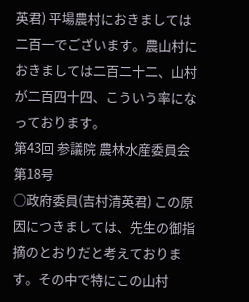英君) 平場農村におきましては二百一でございます。農山村におきましては二百二十二、山村が二百四十四、こういう率になっております。
第43回 参議院 農林水産委員会 第18号
○政府委員(吉村清英君) この原因につきましては、先生の御指摘のとおりだと考えております。その中で特にこの山村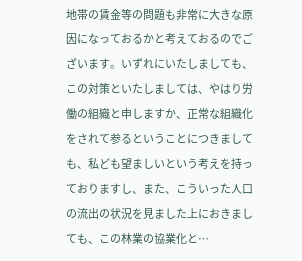地帯の賃金等の問題も非常に大きな原因になっておるかと考えておるのでございます。いずれにいたしましても、この対策といたしましては、やはり労働の組織と申しますか、正常な組織化をされて参るということにつきましても、私ども望ましいという考えを持っておりますし、また、こういった人口の流出の状況を見ました上におきましても、この林業の協業化と…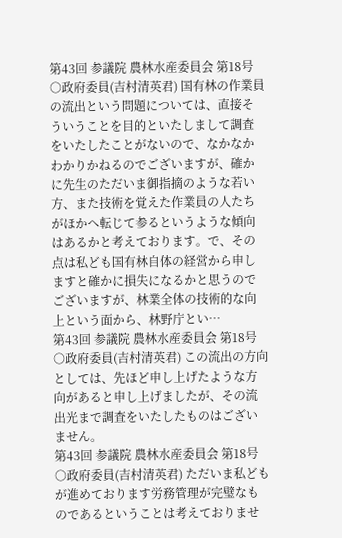第43回 参議院 農林水産委員会 第18号
○政府委員(吉村清英君) 国有林の作業員の流出という問題については、直接そういうことを目的といたしまして調査をいたしたことがないので、なかなかわかりかねるのでございますが、確かに先生のただいま御指摘のような若い方、また技術を覚えた作業員の人たちがほかへ転じて参るというような傾向はあるかと考えております。で、その点は私ども国有林自体の経営から申しますと確かに損失になるかと思うのでございますが、林業全体の技術的な向上という面から、林野庁とい…
第43回 参議院 農林水産委員会 第18号
○政府委員(吉村清英君) この流出の方向としては、先ほど申し上げたような方向があると申し上げましたが、その流出光まで調査をいたしたものはございません。
第43回 参議院 農林水産委員会 第18号
○政府委員(吉村清英君) ただいま私どもが進めております労務管理が完璧なものであるということは考えておりませ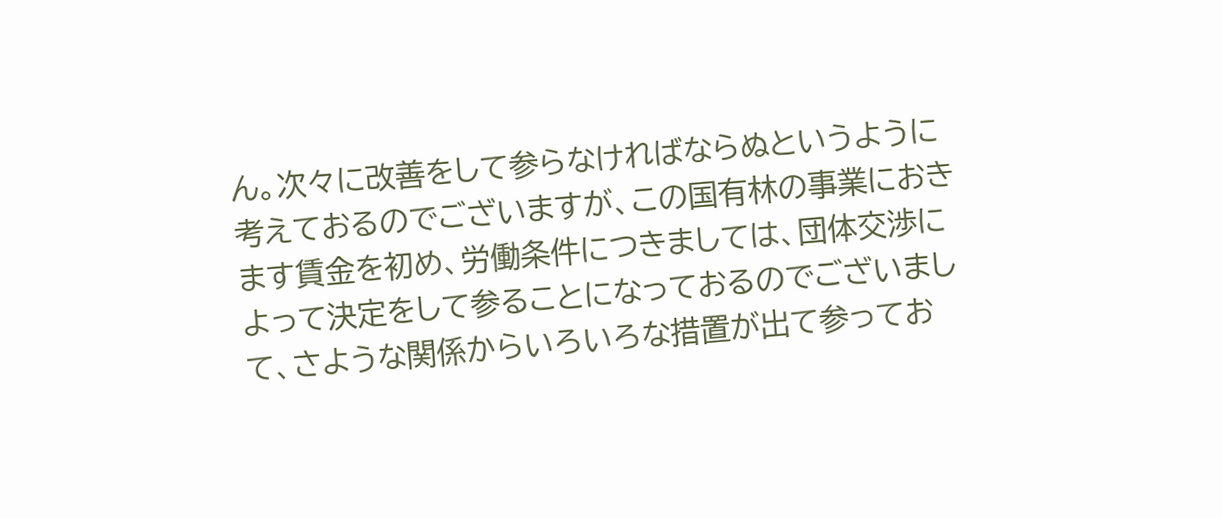ん。次々に改善をして参らなければならぬというように考えておるのでございますが、この国有林の事業におきます賃金を初め、労働条件につきましては、団体交渉によって決定をして参ることになっておるのでございまして、さような関係からいろいろな措置が出て参ってお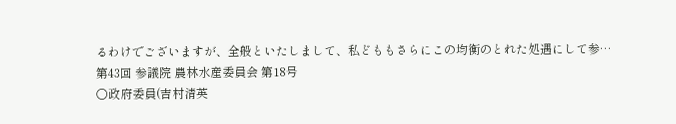るわけでございますが、全般といたしまして、私どももさらにこの均衡のとれた処遇にして参…
第43回 参議院 農林水産委員会 第18号
○政府委員(吉村清英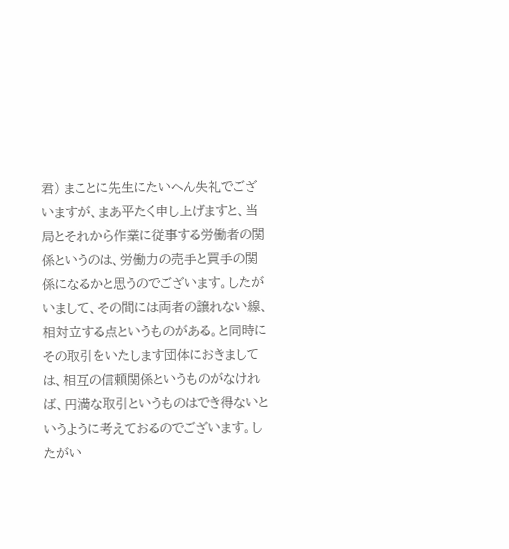君) まことに先生にたいへん失礼でございますが、まあ平たく申し上げますと、当局とそれから作業に従事する労働者の関係というのは、労働力の売手と買手の関係になるかと思うのでございます。したがいまして、その間には両者の譲れない線、相対立する点というものがある。と同時にその取引をいたします団体におきましては、相互の信頼関係というものがなければ、円満な取引というものはでき得ないというように考えておるのでございます。したがい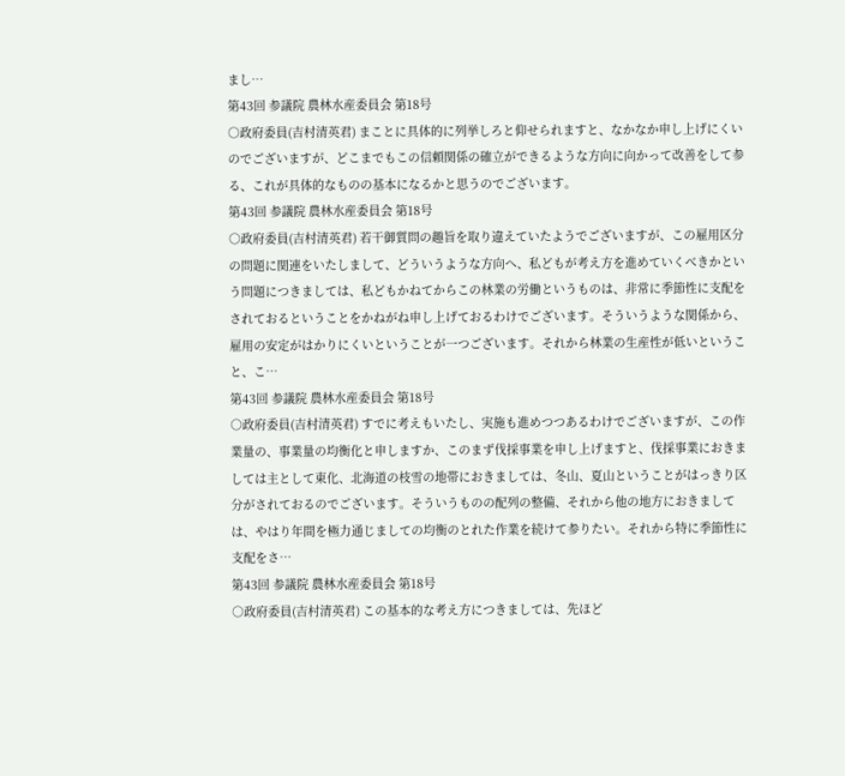まし…
第43回 参議院 農林水産委員会 第18号
○政府委員(吉村清英君) まことに具体的に列挙しろと仰せられますと、なかなか申し上げにくいのでございますが、どこまでもこの信頼関係の確立ができるような方向に向かって改善をして参る、これが具体的なものの基本になるかと思うのでございます。
第43回 参議院 農林水産委員会 第18号
○政府委員(吉村清英君) 若干御質問の趣旨を取り違えていたようでございますが、この雇用区分の問題に関連をいたしまして、どういうような方向へ、私どもが考え方を進めていくべきかという問題につきましては、私どもかねてからこの林業の労働というものは、非常に季節性に支配をされておるということをかねがね申し上げておるわけでございます。そういうような関係から、雇用の安定がはかりにくいということが一つございます。それから林業の生産性が低いということ、こ…
第43回 参議院 農林水産委員会 第18号
○政府委員(吉村清英君) すでに考えもいたし、実施も進めつつあるわけでございますが、この作業量の、事業量の均衡化と申しますか、このまず伐採事業を申し上げますと、伐採事業におきましては主として東化、北海道の枝雪の地帯におきましては、冬山、夏山ということがはっきり区分がされておるのでございます。そういうものの配列の整備、それから他の地方におきましては、やはり年間を極力通じましての均衡のとれた作業を続けて参りたい。それから特に季節性に支配をさ…
第43回 参議院 農林水産委員会 第18号
○政府委員(吉村清英君) この基本的な考え方につきましては、先ほど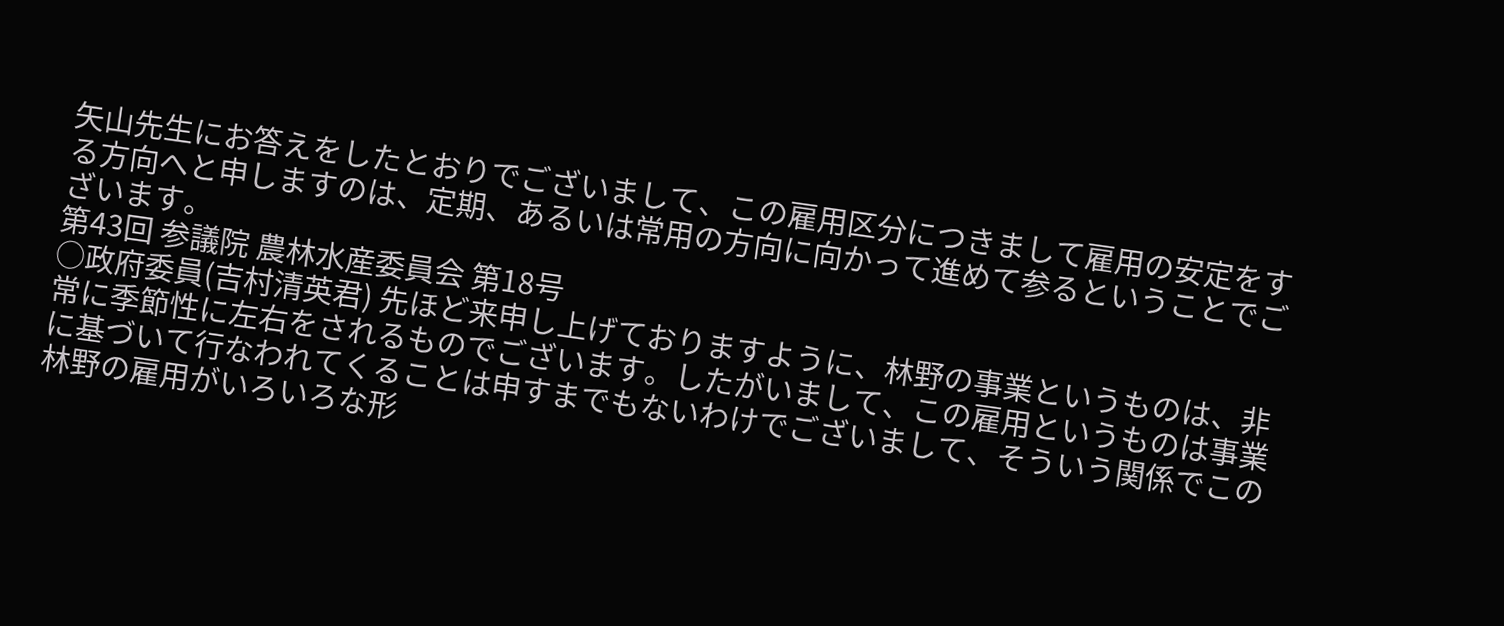矢山先生にお答えをしたとおりでございまして、この雇用区分につきまして雇用の安定をする方向へと申しますのは、定期、あるいは常用の方向に向かって進めて参るということでございます。
第43回 参議院 農林水産委員会 第18号
○政府委員(吉村清英君) 先ほど来申し上げておりますように、林野の事業というものは、非常に季節性に左右をされるものでございます。したがいまして、この雇用というものは事業に基づいて行なわれてくることは申すまでもないわけでございまして、そういう関係でこの林野の雇用がいろいろな形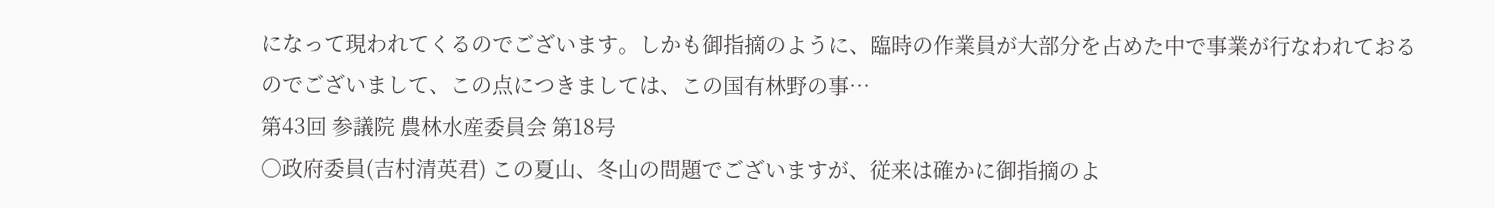になって現われてくるのでございます。しかも御指摘のように、臨時の作業員が大部分を占めた中で事業が行なわれておるのでございまして、この点につきましては、この国有林野の事…
第43回 参議院 農林水産委員会 第18号
○政府委員(吉村清英君) この夏山、冬山の問題でございますが、従来は確かに御指摘のよ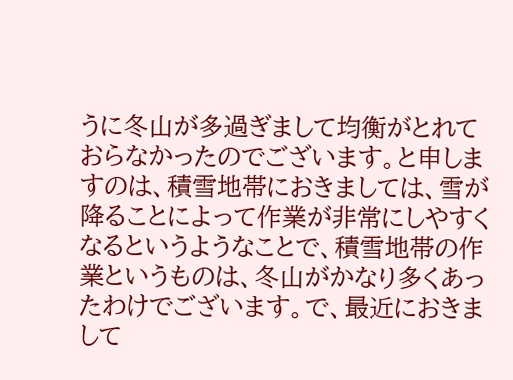うに冬山が多過ぎまして均衡がとれておらなかったのでございます。と申しますのは、積雪地帯におきましては、雪が降ることによって作業が非常にしやすくなるというようなことで、積雪地帯の作業というものは、冬山がかなり多くあったわけでございます。で、最近におきまして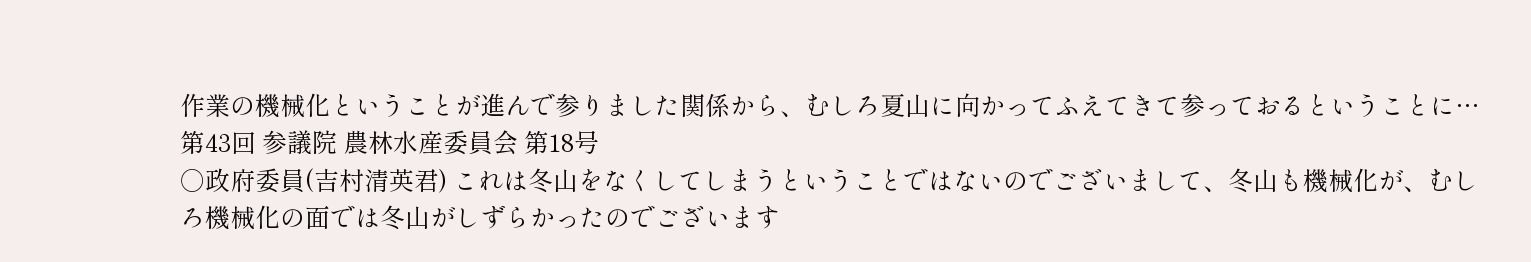作業の機械化ということが進んで参りました関係から、むしろ夏山に向かってふえてきて参っておるということに…
第43回 参議院 農林水産委員会 第18号
○政府委員(吉村清英君) これは冬山をなくしてしまうということではないのでございまして、冬山も機械化が、むしろ機械化の面では冬山がしずらかったのでございます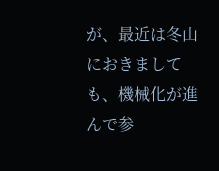が、最近は冬山におきましても、機械化が進んで参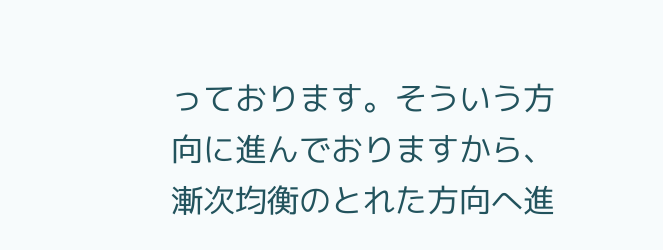っております。そういう方向に進んでおりますから、漸次均衡のとれた方向へ進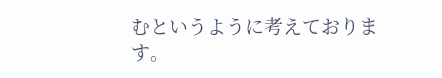むというように考えております。